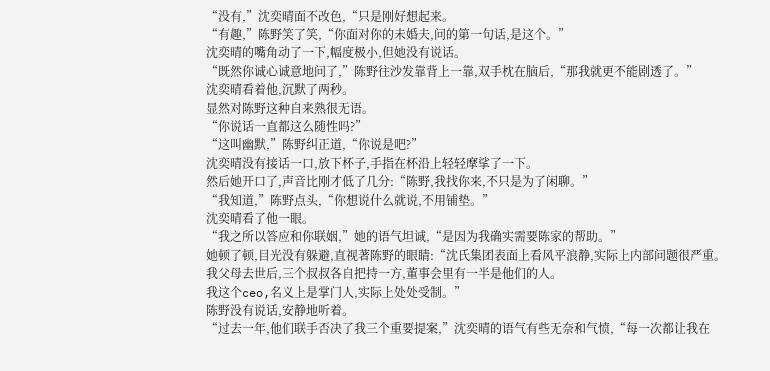“没有,”沈奕晴面不改色,“只是刚好想起来。
“有趣,”陈野笑了笑,“你面对你的未婚夫,问的第一句话,是这个。”
沈奕晴的嘴角动了一下,幅度极小,但她没有说话。
“既然你诚心诚意地问了,”陈野往沙发靠背上一靠,双手枕在脑后,“那我就更不能剧透了。”
沈奕晴看着他,沉默了两秒。
显然对陈野这种自来熟很无语。
“你说话一直都这么随性吗?”
“这叫幽默,”陈野纠正道,“你说是吧?”
沈奕晴没有接话一口,放下杯子,手指在杯沿上轻轻摩挲了一下。
然后她开口了,声音比刚才低了几分:“陈野,我找你来,不只是为了闲聊。”
“我知道,”陈野点头,“你想说什么就说,不用铺垫。”
沈奕晴看了他一眼。
“我之所以答应和你联姻,”她的语气坦诚,“是因为我确实需要陈家的帮助。”
她顿了顿,目光没有躲避,直视著陈野的眼睛:“沈氏集团表面上看风平浪静,实际上内部问题很严重。
我父母去世后,三个叔叔各自把持一方,董事会里有一半是他们的人。
我这个ceo,名义上是掌门人,实际上处处受制。”
陈野没有说话,安静地听着。
“过去一年,他们联手否决了我三个重要提案,”沈奕晴的语气有些无奈和气愤,“每一次都让我在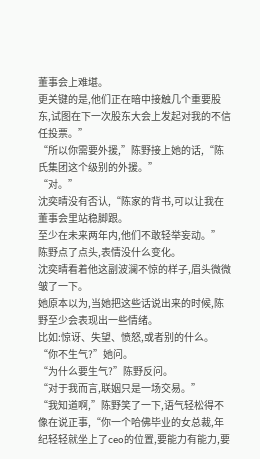董事会上难堪。
更关键的是,他们正在暗中接触几个重要股东,试图在下一次股东大会上发起对我的不信任投票。”
“所以你需要外援,”陈野接上她的话,“陈氏集团这个级别的外援。”
“对。”
沈奕晴没有否认,“陈家的背书,可以让我在董事会里站稳脚跟。
至少在未来两年内,他们不敢轻举妄动。”
陈野点了点头,表情没什么变化。
沈奕晴看着他这副波澜不惊的样子,眉头微微皱了一下。
她原本以为,当她把这些话说出来的时候,陈野至少会表现出一些情绪。
比如:惊讶、失望、愤怒,或者别的什么。
“你不生气?”她问。
“为什么要生气?”陈野反问。
“对于我而言,联姻只是一场交易。”
“我知道啊,”陈野笑了一下,语气轻松得不像在说正事,“你一个哈佛毕业的女总裁,年纪轻轻就坐上了ceo的位置,要能力有能力,要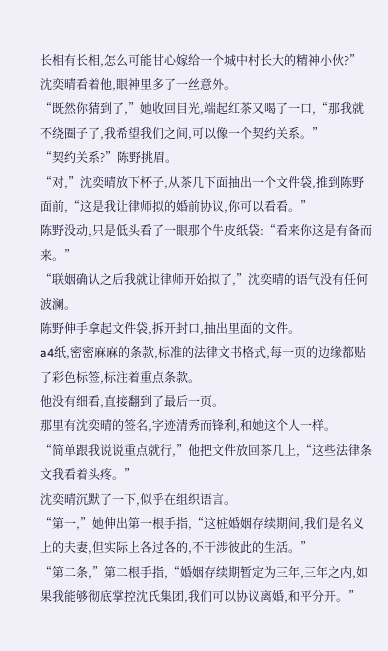长相有长相,怎么可能甘心嫁给一个城中村长大的精神小伙?”
沈奕晴看着他,眼神里多了一丝意外。
“既然你猜到了,”她收回目光,端起红茶又喝了一口,“那我就不绕圈子了,我希望我们之间,可以像一个契约关系。”
“契约关系?”陈野挑眉。
“对,”沈奕晴放下杯子,从茶几下面抽出一个文件袋,推到陈野面前,“这是我让律师拟的婚前协议,你可以看看。”
陈野没动,只是低头看了一眼那个牛皮纸袋:“看来你这是有备而来。”
“联姻确认之后我就让律师开始拟了,”沈奕晴的语气没有任何波澜。
陈野伸手拿起文件袋,拆开封口,抽出里面的文件。
a4纸,密密麻麻的条款,标准的法律文书格式,每一页的边缘都贴了彩色标签,标注着重点条款。
他没有细看,直接翻到了最后一页。
那里有沈奕晴的签名,字迹清秀而锋利,和她这个人一样。
“简单跟我说说重点就行,”他把文件放回茶几上,“这些法律条文我看着头疼。”
沈奕晴沉默了一下,似乎在组织语言。
“第一,”她伸出第一根手指,“这桩婚姻存续期间,我们是名义上的夫妻,但实际上各过各的,不干涉彼此的生活。”
“第二条,”第二根手指,“婚姻存续期暂定为三年,三年之内,如果我能够彻底掌控沈氏集团,我们可以协议离婚,和平分开。”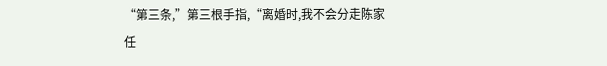“第三条,”第三根手指,“离婚时,我不会分走陈家任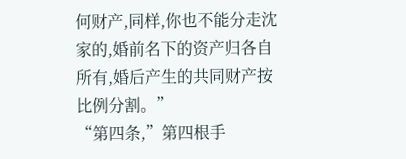何财产,同样,你也不能分走沈家的,婚前名下的资产归各自所有,婚后产生的共同财产按比例分割。”
“第四条,”第四根手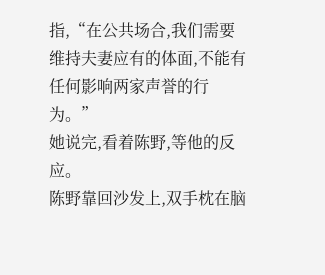指,“在公共场合,我们需要维持夫妻应有的体面,不能有任何影响两家声誉的行为。”
她说完,看着陈野,等他的反应。
陈野靠回沙发上,双手枕在脑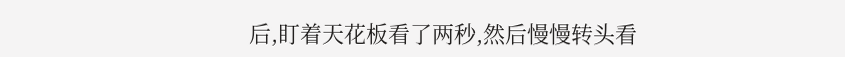后,盯着天花板看了两秒,然后慢慢转头看